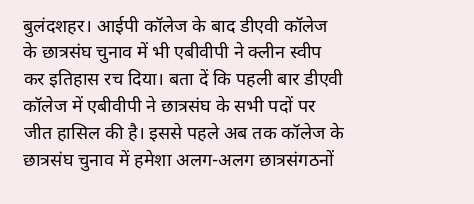बुलंदशहर। आईपी कॉलेज के बाद डीएवी कॉलेज के छात्रसंघ चुनाव में भी एबीवीपी ने क्लीन स्वीप कर इतिहास रच दिया। बता दें कि पहली बार डीएवी कॉलेज में एबीवीपी ने छात्रसंघ के सभी पदों पर जीत हासिल की है। इससे पहले अब तक कॉलेज के छात्रसंघ चुनाव में हमेशा अलग-अलग छात्रसंगठनों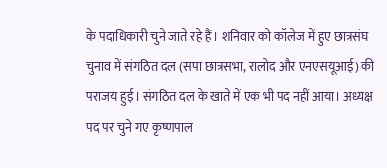के पदाधिकारी चुने जाते रहे हैं। शनिवार को कॉलेज में हुए छात्रसंघ चुनाव में संगठित दल (सपा छात्रसभा, रालोद और एनएसयूआई) की पराजय हुई। संगठित दल के खाते में एक भी पद नहीं आया। अध्यक्ष पद पर चुने गए कृष्णपाल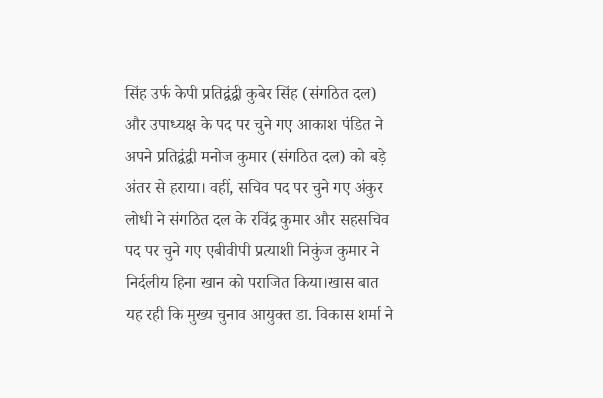सिंह उर्फ केपी प्रतिद्वंद्वी कुबेर सिंह (संगठित दल) और उपाध्यक्ष के पद पर चुने गए आकाश पंडित ने अपने प्रतिद्वंद्वी मनोज कुमार (संगठित दल) को बड़े अंतर से हराया। वहीं, सचिव पद पर चुने गए अंकुर लोधी ने संगठित दल के रविंद्र कुमार और सहसचिव पद पर चुने गए एबीवीपी प्रत्याशी निकुंज कुमार ने निर्दलीय हिना खान को पराजित किया।खास बात यह रही कि मुख्य चुनाव आयुक्त डा. विकास शर्मा ने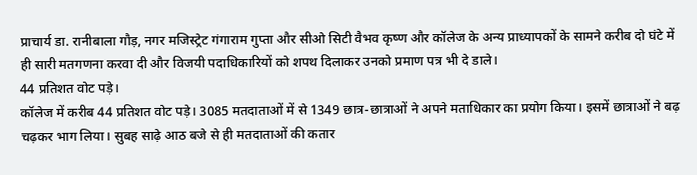प्राचार्य डा. रानीबाला गौड़, नगर मजिस्ट्रेट गंगाराम गुप्ता और सीओ सिटी वैभव कृष्ण और कॉलेज के अन्य प्राध्यापकों के सामने करीब दो घंटे में ही सारी मतगणना करवा दी और विजयी पदाधिकारियों को शपथ दिलाकर उनको प्रमाण पत्र भी दे डाले।
44 प्रतिशत वोट पड़े।
कॉलेज में करीब 44 प्रतिशत वोट पड़े। 3085 मतदाताओं में से 1349 छात्र-छात्राओं ने अपने मताधिकार का प्रयोग किया। इसमें छात्राओं ने बढ़ चढ़कर भाग लिया। सुबह साढ़े आठ बजे से ही मतदाताओं की कतार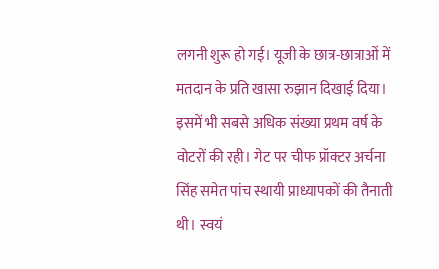लगनी शुरू हो गई। यूजी के छात्र-छात्राओं में मतदान के प्रति खासा रुझान दिखाई दिया। इसमें भी सबसे अधिक संख्या प्रथम वर्ष के वोटरों की रही। गेट पर चीफ प्रॉक्टर अर्चना सिंह समेत पांच स्थायी प्राध्यापकों की तैनाती थी। स्वयं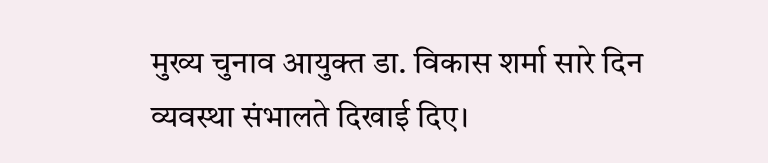मुख्य चुनाव आयुक्त डा. विकास शर्मा सारे दिन व्यवस्था संभालते दिखाई दिए।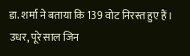डा. शर्मा ने बताया कि 139 वोट निरस्त हुए हैं। उधर, पूरे साल जिन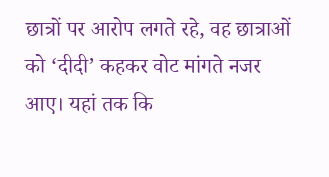छात्रों पर आरोप लगते रहे, वह छात्राओं को ‘दीदी’ कहकर वोट मांगते नजर आए। यहां तक कि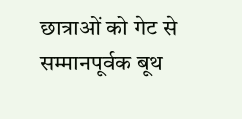छात्राओं को गेट से सम्मानपूर्वक बूथ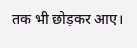तक भी छोड़कर आए।